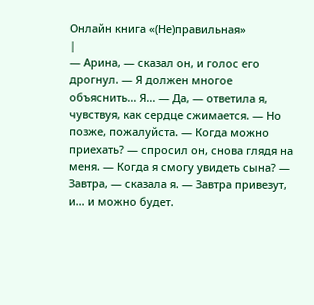Онлайн книга «(Не)правильная»
|
— Арина, — сказал он, и голос его дрогнул. — Я должен многое объяснить... Я... — Да, — ответила я, чувствуя, как сердце сжимается. — Но позже, пожалуйста. — Когда можно приехать? — спросил он, снова глядя на меня. — Когда я смогу увидеть сына? — Завтра, — сказала я. — Завтра привезут, и… и можно будет.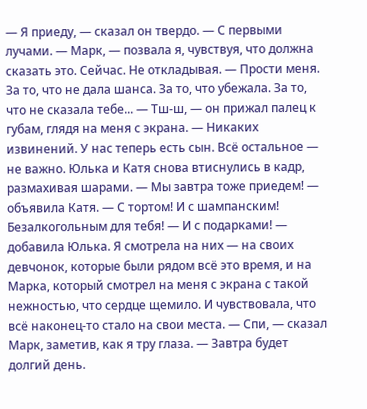— Я приеду, — сказал он твердо. — С первыми лучами. — Марк, — позвала я, чувствуя, что должна сказать это. Сейчас. Не откладывая. — Прости меня. За то, что не дала шанса. За то, что убежала. За то, что не сказала тебе... — Тш-ш, — он прижал палец к губам, глядя на меня с экрана. — Никаких извинений. У нас теперь есть сын. Всё остальное — не важно. Юлька и Катя снова втиснулись в кадр, размахивая шарами. — Мы завтра тоже приедем! — объявила Катя. — С тортом! И с шампанским! Безалкогольным для тебя! — И с подарками! — добавила Юлька. Я смотрела на них — на своих девчонок, которые были рядом всё это время, и на Марка, который смотрел на меня с экрана с такой нежностью, что сердце щемило. И чувствовала, что всё наконец-то стало на свои места. — Спи, — сказал Марк, заметив, как я тру глаза. — Завтра будет долгий день.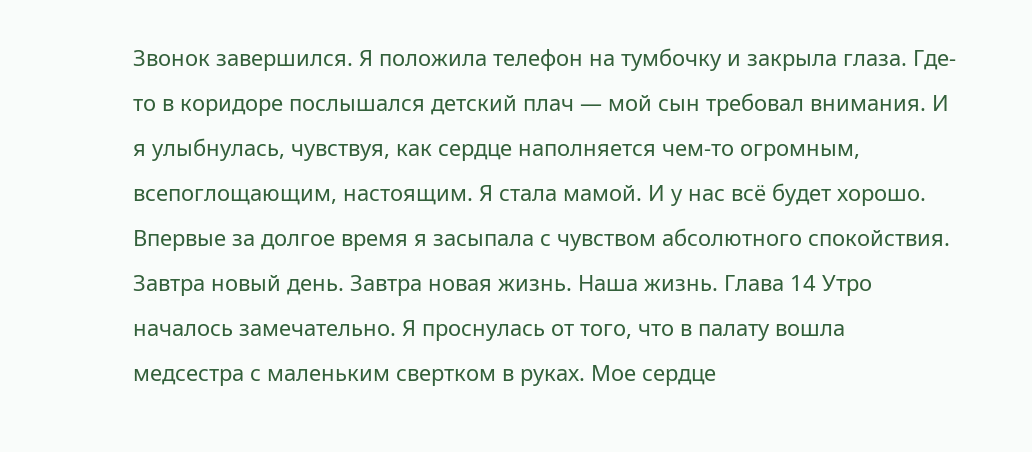Звонок завершился. Я положила телефон на тумбочку и закрыла глаза. Где-то в коридоре послышался детский плач — мой сын требовал внимания. И я улыбнулась, чувствуя, как сердце наполняется чем-то огромным, всепоглощающим, настоящим. Я стала мамой. И у нас всё будет хорошо. Впервые за долгое время я засыпала с чувством абсолютного спокойствия. Завтра новый день. Завтра новая жизнь. Наша жизнь. Глава 14 Утро началось замечательно. Я проснулась от того, что в палату вошла медсестра с маленьким свертком в руках. Мое сердце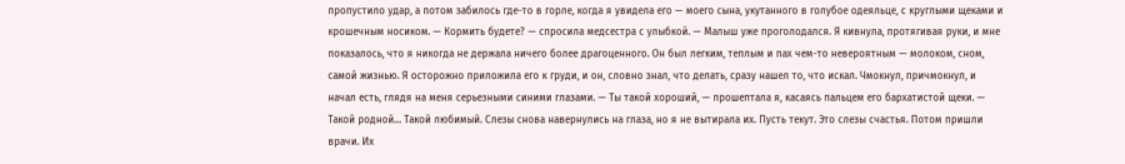пропустило удар, а потом забилось где-то в горле, когда я увидела его — моего сына, укутанного в голубое одеяльце, с круглыми щеками и крошечным носиком. — Кормить будете? — спросила медсестра с улыбкой. — Малыш уже проголодался. Я кивнула, протягивая руки, и мне показалось, что я никогда не держала ничего более драгоценного. Он был легким, теплым и пах чем-то невероятным — молоком, сном, самой жизнью. Я осторожно приложила его к груди, и он, словно знал, что делать, сразу нашел то, что искал. Чмокнул, причмокнул, и начал есть, глядя на меня серьезными синими глазами. — Ты такой хороший, — прошептала я, касаясь пальцем его бархатистой щеки. — Такой родной… Такой любимый. Слезы снова навернулись на глаза, но я не вытирала их. Пусть текут. Это слезы счастья. Потом пришли врачи. Их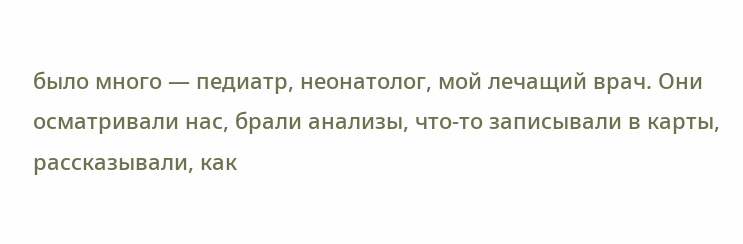было много — педиатр, неонатолог, мой лечащий врач. Они осматривали нас, брали анализы, что-то записывали в карты, рассказывали, как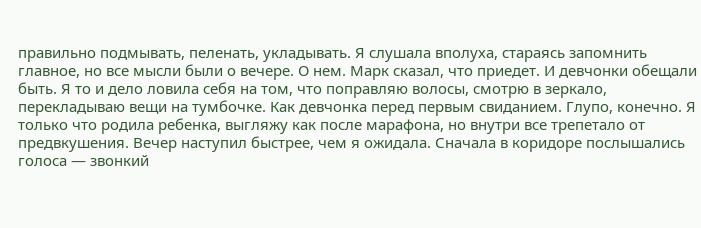правильно подмывать, пеленать, укладывать. Я слушала вполуха, стараясь запомнить главное, но все мысли были о вечере. О нем. Марк сказал, что приедет. И девчонки обещали быть. Я то и дело ловила себя на том, что поправляю волосы, смотрю в зеркало, перекладываю вещи на тумбочке. Как девчонка перед первым свиданием. Глупо, конечно. Я только что родила ребенка, выгляжу как после марафона, но внутри все трепетало от предвкушения. Вечер наступил быстрее, чем я ожидала. Сначала в коридоре послышались голоса — звонкий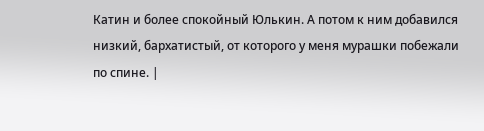Катин и более спокойный Юлькин. А потом к ним добавился низкий, бархатистый, от которого у меня мурашки побежали по спине. |